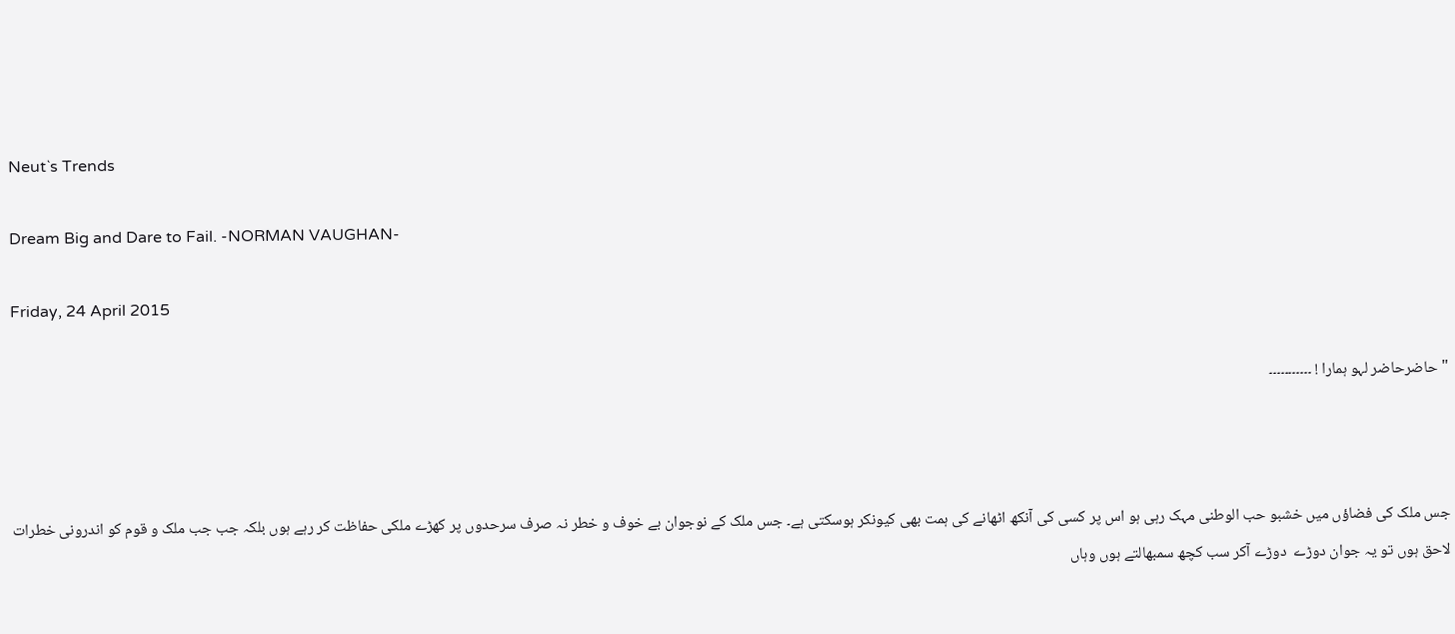Neut`s Trends

Dream Big and Dare to Fail. -NORMAN VAUGHAN-

Friday, 24 April 2015

" حاضرحاضر لہو ہمارا ! ۔۔۔۔۔۔۔۔۔۔۔



جس ملک کی فضاؤں میں خشبو حب الوطنی مہک رہی ہو اس پر کسی کی آنکھ اٹھانے کی ہمت بھی کیونکر ہوسکتی ہے۔ جس ملک کے نوجوان بے خوف و خطر نہ صرف سرحدوں پر کھڑے ملکی حفاظت کر رہے ہوں بلکہ جب جب ملک و قوم کو اندرونی خطرات لاحق ہوں تو یہ جوان دوڑے  دوڑے آکر سب کچھ سمبھالتے ہوں وہاں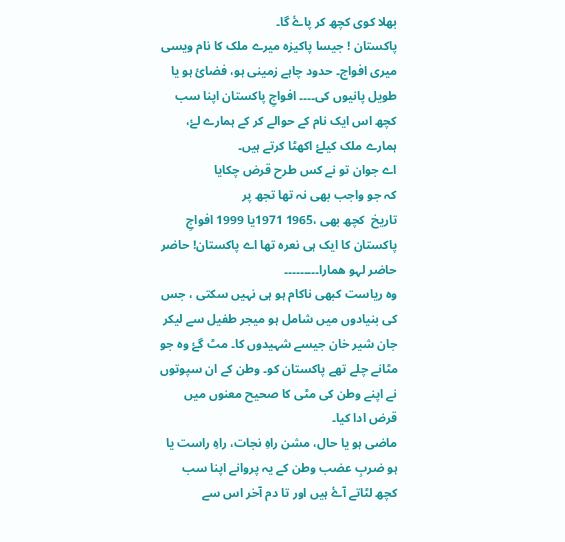بھلا کوی کچھ کر پاۓ گا۔
پاکستان ! جیسا پاکیزہ میرے ملک کا نام ویسی میری افواج۔ حدود چاہے زمینی ہو، فضائ ہو یا طویل پانیوں کی۔۔۔۔ افواجِ پاکستان اپنا سب کچھ اس ایک نام کے حوالے کر کے ہمارے لۓ، ہمارے ملک کیلۓ اکھٹا کرتے ہیں۔
اے جوان تو نے کس طرح قرض چکایا
کہ جو واجب بھی نہ تھا تجھ پر
تاریخ  کچھ بھی ،1965 1971یا 1999 افواجِ پاکستان کا ایک ہی نعرہ تھا اے پاکستان! حاضر حاضر لہو ھمارا۔۔۔۔۔۔۔۔۔
وہ ریاست کبھی ناکام ہو ہی نہیں سکتی ، جس کی بنیادوں میں شامل ہو میجر طفیل سے لیکر جان شیر خان جیسے شہیدوں کا۔ مٹ گۓ وہ جو مٹانے چلے تھے پاکستان کو۔ وطن کے ان سپوتوں نے اپنے وطن کی مٹی کا صحیح معنوں میں قرض ادا کیا۔
ماضی ہو یا حال، مشن راہِ نجات، راہِ راست یا ہو ضربِ عضب وطن کے یہ پروانے اپنا سب کچھ لٹاتے آۓ ہیں اور تا دم آخر اس سے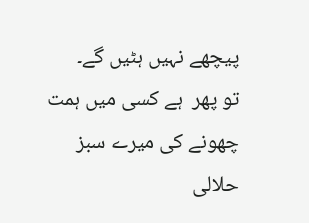پیچھے نہیں ہٹیں گے۔
تو پھر  ہے کسی میں ہمت چھونے کی میرے سبز حلالی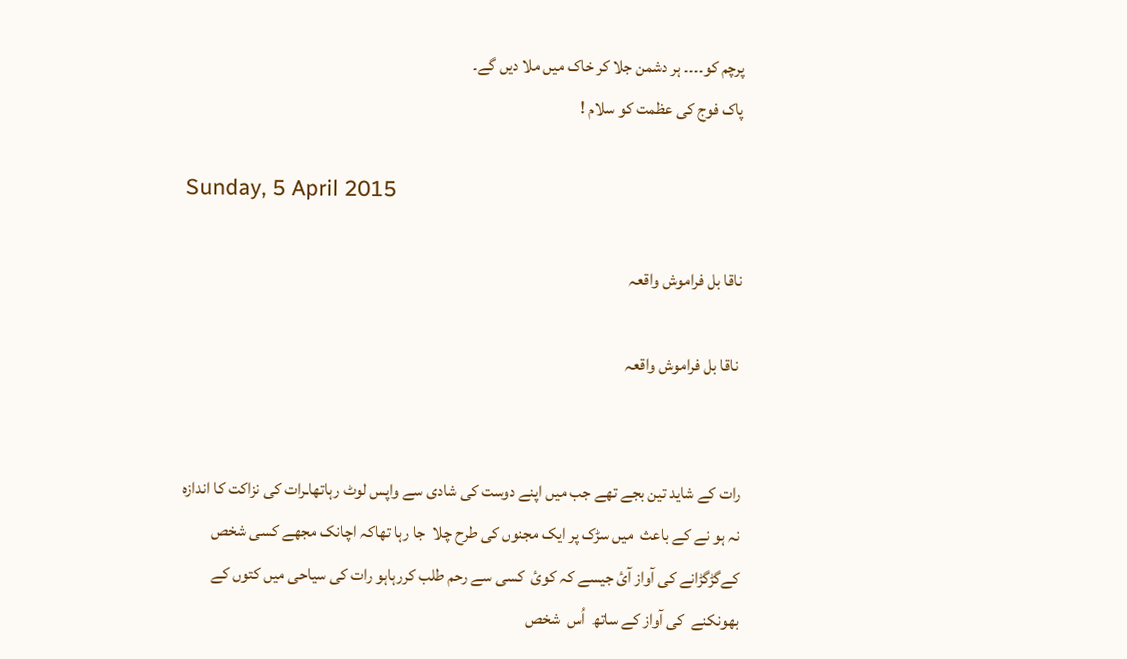پرچم کو۔۔۔۔ ہر دشمن جلا کر خاک میں ملا دیں گے۔
پاک فوج کی عظمت کو سلام !

Sunday, 5 April 2015

ناقا بل فراموش واقعہ

 ناقا بل فراموش واقعہ


رات کے شاید تین بجے تھے جب میں اپنے دوست کی شادی سے واپس لوٹ رہاتھاـرات کی نزاکت کا اندازہ نہ ہو نے کے باعث  میں سڑک پر ایک مجنوں کی طرح چلا  جا رہا تھاکہ اچانک مجھے کسی شخص کےگڑگڑانے کی آواز آئ جیسے کہ کوئ  کسی سے رحم طلب کررہاہو رات کی سیاحی میں کتوں کے بھونکنے  کی آواز کے ساتھ  اُس  شخص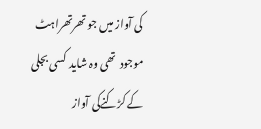کی آواز میں جو تھرتھراہٹ موجود  تھی وہ شاید  کسی بجلی کے کڑکنےکی آواز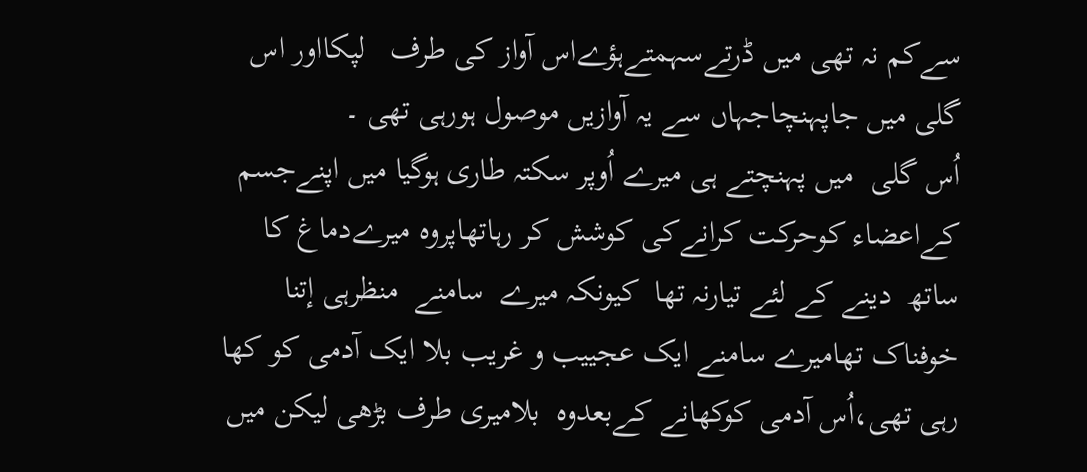سےکم نہ تھی میں ڈرتےسہمتےہؤےاس آواز کی طرف   لپکااور اس گلی میں جاپہنچاجہاں سے یہ آوازیں موصول ہورہی تھی ۔
اُس گلی  میں پہنچتے ہی میرے اُوپر سکتہ طاری ہوگیا میں اپنےجسم کےاعضاء کوحرکت کرانےکی کوشش کر رہاتھاپروہ میرےدماغ کا ساتھ  دینے کے لئے تیارنہ تھا  کیونکہ میرے  سامنے  منظرہی إتنا خوفناک تھامیرے سامنے ایک عجییب و غریب بلا ایک آدمی کو کھا رہی تھی،اُس آدمی کوکھانے کےبعدوہ  بلامیری طرف بڑھی لیکن میں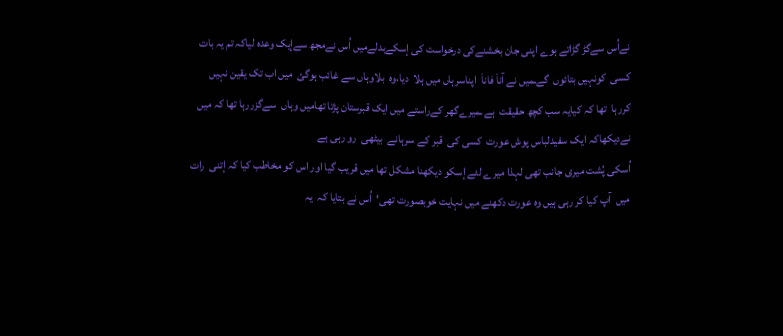نےاُس سےگڑ گڑاتے ہوے اپنی جان بخشنےکی درخواست کی إسکےبدلےمیں اُس نےمجھ سےإیک وعدہ لیاکہ تم یہ بات کسی  کونہیں بتائوں  گےـمیں نے آناَ فاناَ  اپناسرہاں میں ہلا  دیا،وہ  بلاوہاں سے غائب ہوگئ  میں اب تک یقین نہیں  کررہا  تھا کہ کیایہ سب کچھ حقیقت  ہے ـمیرےگھر کےراستے میں ایک قبرستان پڑتا تھامیں وہاں  سےگزررہا تھا کہ میں نےدیکھاکہ ایک سفیدلباس پوش عورت  کسی کی  قبر کے سرہانے  بیٹھی  رو رہی ہے
اُسکی پُشت میری جانب تھی لہذا میرے لئے إسکو دیکھنا مشکل تھا میں قریب گیا اور اس کو مخاطب کیا کہ إتنی  رات میں  آپ کیا کر رہی ہیں وہ عورت دکھنے میں نہایت خوبصورت تھی‘  اُس نے بتایا کہ  یہ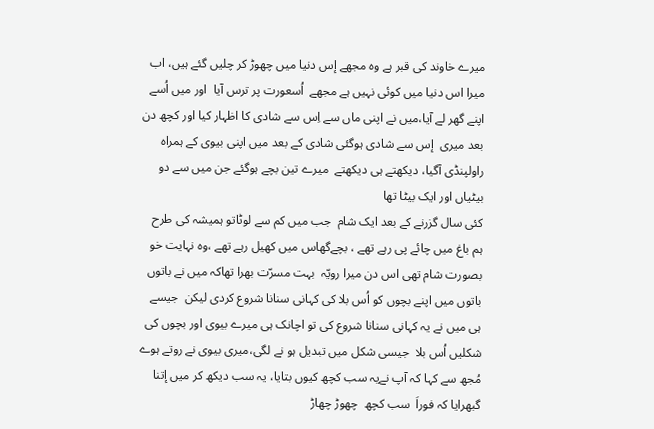میرے خاوند کی قبر ہے وہ مجھے إس دنیا میں چھوڑ کر چلیں گئے ہیں، اب میرا اس دنیا میں کوئی نہیں ہے مجھے  اُسعورت پر ترس آیا  اور میں اُسے اپنے گھر لے آیا،میں نے اپنی ماں سے اِس سے شادی کا اظہار کیا اور کچھ دن بعد میری  إس سے شادی ہوگئی شادی کے بعد میں اپنی بیوی کے ہمراہ  راولپنڈی آگیا، دیکھتے ہی دیکھتے  میرے تین بچے ہوگئے جن میں سے دو بیٹیاں اور ایک بیٹا تھا
کئی سال گزرنے کے بعد ایک شام  جب میں کم سے لوٹاتو ہمیشہ کی طرح  ہم باغ میں چائے پی رہے تھے ، بچےگھاس میں کھیل رہے تھے ،وہ نہایت خو بصورت شام تھی اس دن میرا رویّہ  بہت مسرّت بھرا تھاکہ میں نے باتوں باتوں میں اپنے بچوں کو اُس بلا کی کہانی سنانا شروع کردی لیکن  جیسے  ہی میں نے یہ کہانی سنانا شروع کی تو اچانک ہی میرے بیوی اور بچوں کی  شکلیں اُس بلا  جیسی شکل میں تبدیل ہو نے لگی،میری بیوی نے روتے ہوے مُجھ سے کہا کہ آپ نےیہ سب کچھ کیوں بتایا، یہ سب دیکھ کر میں إتنا گبھرایا کہ فوراَ  سب کچھ  چھوڑ چھاڑ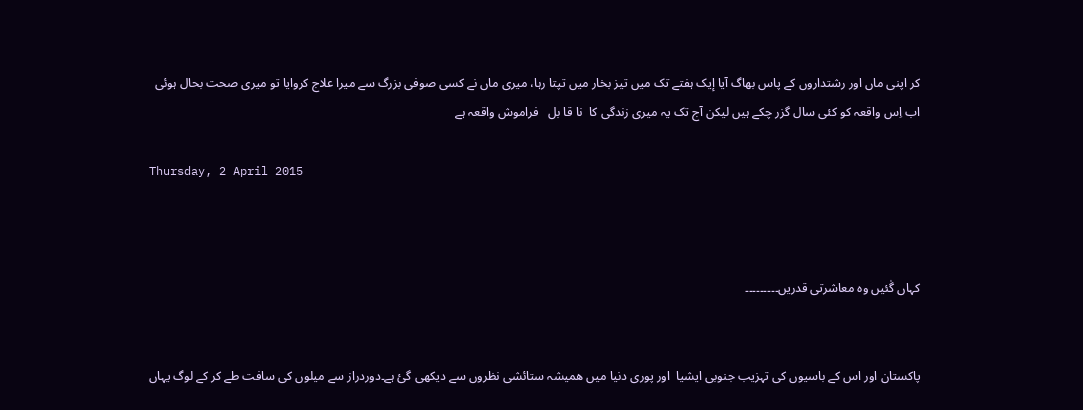کر اپنی ماں اور رشتداروں کے پاس بھاگ آیا إیک ہفتے تک میں تیز بخار میں تپتا رہا، میری ماں نے کسی صوفی بزرگ سے میرا علاج کروایا تو میری صحت بحال ہوئی  اب اِس واقعہ کو کئی سال گزر چکے ہیں لیکن آج تک یہ میری زندگی کا  نا قا بل   فراموش واقعہ ہے

Thursday, 2 April 2015



کہاں گٰئیں وہ معاشرتی قدریں۔۔۔۔۔۔۔۔۔


پاکستان اور اس کے باسیوں کی تہزیب جنوبی ایشیا  اور پوری دنیا میں ھمیشہ ستائشی نظروں سے دیکھی گئ ہے۔دوردراز سے میلوں کی سافت طے کر کے لوگ یہاں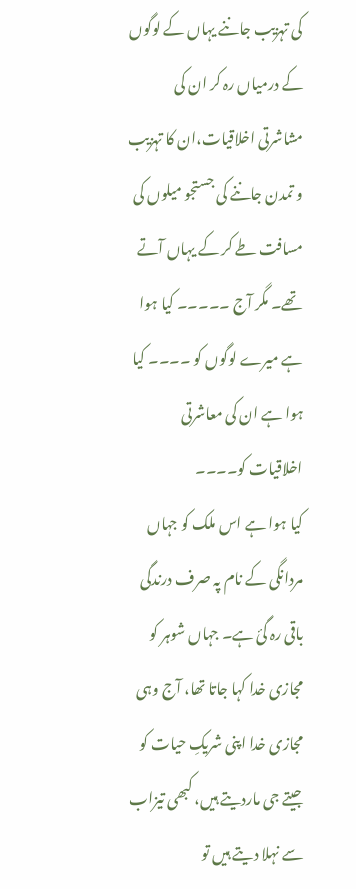کی تہزیب جاننے یہاں کے لوگوں کے درمیاں رہ کر ان کی مشاشرتی اخلاقیات،ان کا تہزیب و تمدن جاننے کی جستجو میلوں کی مسافت طے کر کے یہاں آتے تھے۔ مگر آج ۔۔۔۔۔ کیا ہوا ہے میرے لوگوں کو ۔۔۔۔ کیا ہوا ہے ان کی معاشرتی اخلاقیات کو۔۔۔۔
کیا ہوا ہے اس ملک کو جہاں مردانگی کے نام پہ صرف درندگی باقی رہ گئ ہے۔ جہاں شوہر کو مجازی خدا کہا جاتا تھا، آج وہی مجازی خدا اپنی شریکِ حیات کو جیتے جی ماردیتے ہیں، کبھی تیزاب سے نہلا دیتے ہیں تو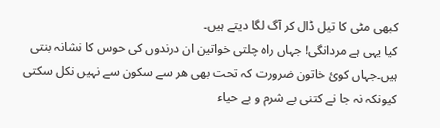کبھی مٹی کا تیل ڈال کر آگ لگا دیتے ہیں۔
کیا یہی ہے مردانگی! جہاں راہ چلتی خواتین ان درندوں کی حوس کا نشانہ بنتی ہیں۔جہاں کوئ خاتون ضرورت کہ تحت بھی ھر سے سکون سے نہیں نکل سکتی کیونکہ نہ جا نے کتنی بے شرم و بے حیاء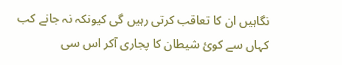نگاہیں ان کا تعاقب کرتی رہیں گی کیونکہ نہ جانے کب کہاں سے کوئ شیطان کا پجاری آکر اس سی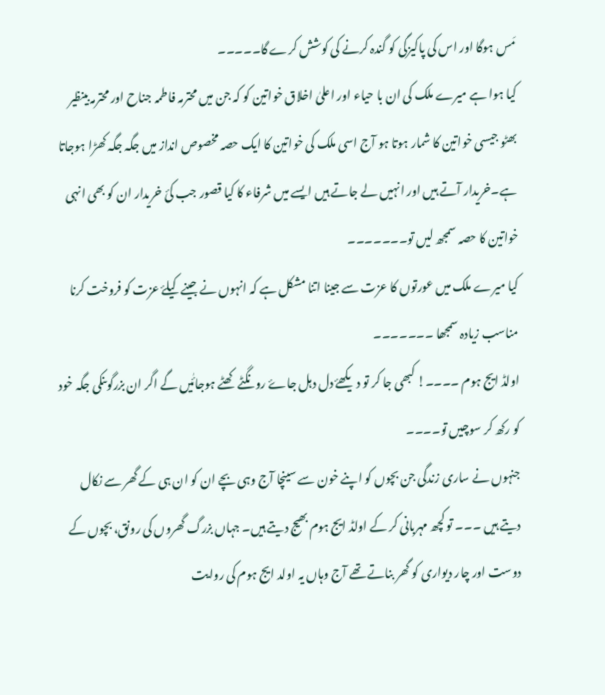مَس ہوگا اور اس کی پاکیزگی کو گندہ کرنے کی کوشش کرے گا۔۔۔۔۔
کیا ہوا ہے میرے ملک کی ان با حیاء اور اعلیٰ اخلاق خواتین کو کہ جن میں محترمہ فاطمہ جناح اور محترمہ بینظیر بھٹو جیسی خواتین کا شمار ہوتا ہو آج اسی ملک کی خواتین کا ایک حصہ مخصوص انداز میں جگہ جگہ کھڑا ہوجاتا ہے۔خریدار آتے ہیں اور انہیں لے جاتے ہیں ایسے میں شرفاء کا کیا قصور جب کئ خریدار ان کو بھی انہی خواتین کا حصہ سمجھ لیں تو۔۔۔۔۔۔۔
کیا میرے ملک میں عورتوں کا عزت سے جینا اتنا مشکل ہے کہ انہوں نے جینے کیلۓ عزت کو فروخت کرنا مناسب زیادہ سمجھا ۔۔۔۔۔۔۔
اولڈ ایج ہوم ۔۔۔۔! کبھی جا کر تو دیکھۓ دل دہل جاۓ رونگٹے کھٹے ہوجائٰیں گے اگر ان بزرگوںنکی جگہ خود کو رکھ کر سوچیں تو۔۔۔۔
جنہوں نے ساری زندگی جن بچوں کو اپنے خون سے سینچا آج وہی بچے ان کو ان ہی کے گھر سے نکال دیتے ہیں ۔۔۔ تو کچھ مہربانی کر کے اولڈ ایج ہوم بھیج دیتے ہیں۔ جہاں بزرگ گھروں کی رونق، بچوں کے دوست اور چار دیواری کو گھر بناتے تھے آج وہاں یہ اولد ایج ہوم کی روایت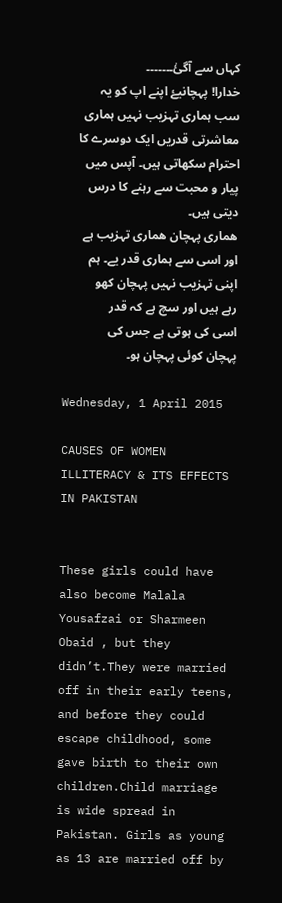کہاں سے آگئٰ۔۔۔۔۔۔۔
خدارا! پہچانیۓ اپنے اپ کو یہ سب ہماری تہزیب نہیں ہماری معاشرتی قدریں ایک دوسرے کا احترام سکھاتی ہیں۔ آپس میں پیار و محبت سے رہنے کا درس دیتی ہیں۔
ھماری پہچان ھماری تہزیب ہے اور اسی سے ہماری قدر یے۔ ہم اپنی تہزیب نہیں پہچان کھو رہے ہیں اور سچ ہے کہ قدر اسی کی ہوتی ہے جس کی پہچان کوئی پہچان ہو۔

Wednesday, 1 April 2015

CAUSES OF WOMEN ILLITERACY & ITS EFFECTS IN PAKISTAN


These girls could have also become Malala Yousafzai or Sharmeen Obaid , but they didn’t.They were married off in their early teens, and before they could escape childhood, some gave birth to their own children.Child marriage is wide spread in Pakistan. Girls as young as 13 are married off by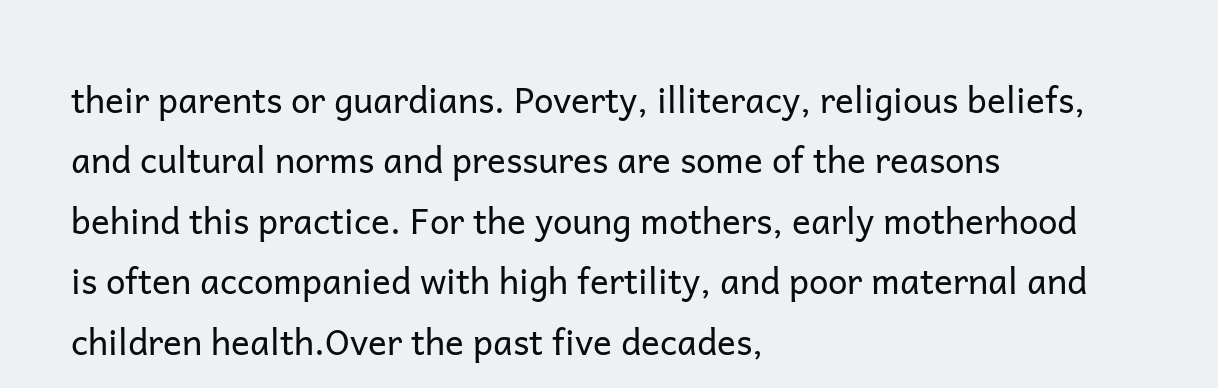their parents or guardians. Poverty, illiteracy, religious beliefs, and cultural norms and pressures are some of the reasons behind this practice. For the young mothers, early motherhood is often accompanied with high fertility, and poor maternal and children health.Over the past five decades,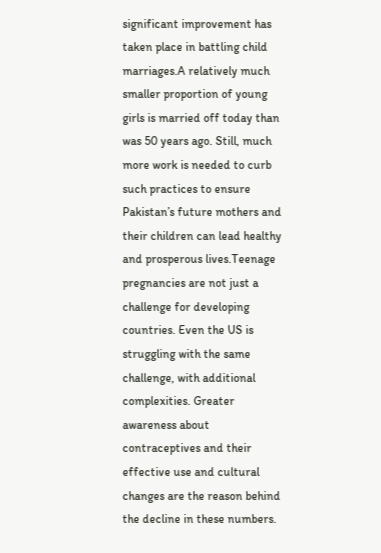significant improvement has taken place in battling child marriages.A relatively much smaller proportion of young girls is married off today than was 50 years ago. Still, much more work is needed to curb such practices to ensure Pakistan’s future mothers and their children can lead healthy and prosperous lives.Teenage pregnancies are not just a challenge for developing countries. Even the US is struggling with the same challenge, with additional complexities. Greater awareness about contraceptives and their effective use and cultural changes are the reason behind the decline in these numbers.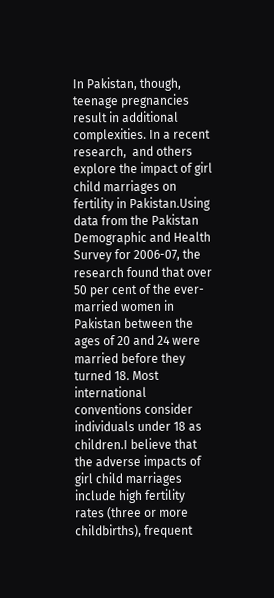In Pakistan, though, teenage pregnancies result in additional complexities. In a recent research,  and others explore the impact of girl child marriages on fertility in Pakistan.Using data from the Pakistan Demographic and Health Survey for 2006-07, the research found that over 50 per cent of the ever-married women in Pakistan between the ages of 20 and 24 were married before they turned 18. Most international conventions consider individuals under 18 as children.I believe that the adverse impacts of girl child marriages include high fertility rates (three or more childbirths), frequent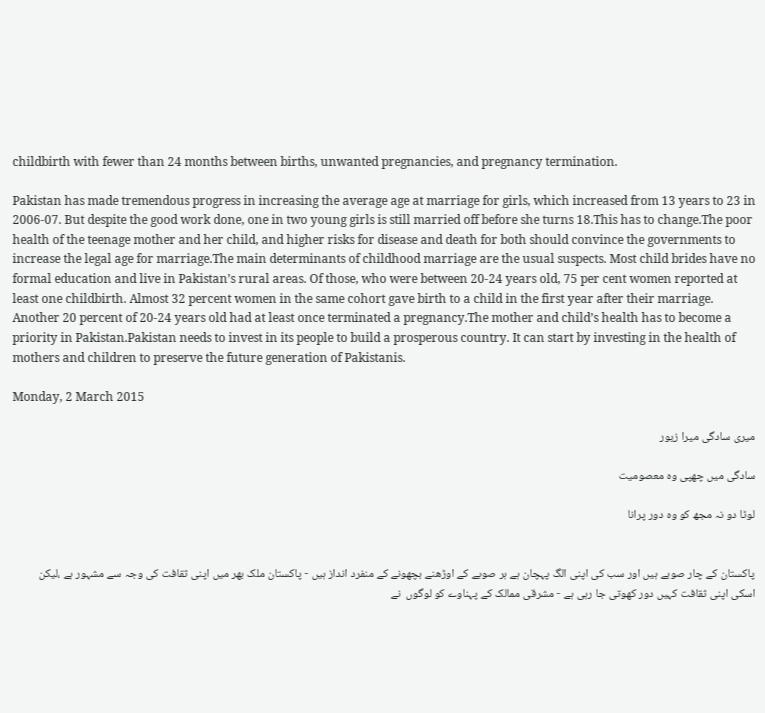childbirth with fewer than 24 months between births, unwanted pregnancies, and pregnancy termination.

Pakistan has made tremendous progress in increasing the average age at marriage for girls, which increased from 13 years to 23 in 2006-07. But despite the good work done, one in two young girls is still married off before she turns 18.This has to change.The poor health of the teenage mother and her child, and higher risks for disease and death for both should convince the governments to increase the legal age for marriage.The main determinants of childhood marriage are the usual suspects. Most child brides have no formal education and live in Pakistan’s rural areas. Of those, who were between 20-24 years old, 75 per cent women reported at least one childbirth. Almost 32 percent women in the same cohort gave birth to a child in the first year after their marriage. Another 20 percent of 20-24 years old had at least once terminated a pregnancy.The mother and child’s health has to become a priority in Pakistan.Pakistan needs to invest in its people to build a prosperous country. It can start by investing in the health of mothers and children to preserve the future generation of Pakistanis.

Monday, 2 March 2015

میری سادگی میرا زیور

سادگی میں چھپی وہ معصومیت

لوٹا دو نہ مجھ کو وہ دور پرانا


پاکستان کے چار صوبے ہیں اور سب کی اپنی الگ پہچان ہے ہر صوبے کے اوڑھنے بچھونے کے منفرد انداز ہیں - پاکستان ملک بھر میں اپنی ثقافت کی وجہ سے مشہور ہے ،لیکن اسکی اپنی ثقافت کہیں دور کھوتی جا رہی ہے - مشرقی ممالک کے پہناوے کو لوگوں  نے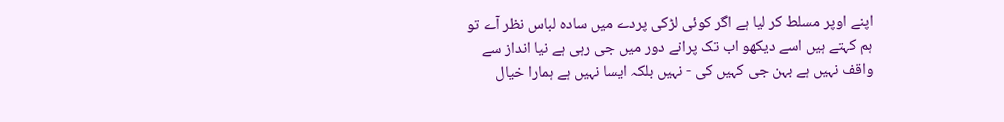اپنے اوپر مسلط کر لیا ہے اگر کوئی لڑکی پردے میں سادہ لباس نظر آے تو ہم کہتے ہیں اسے دیکھو اب تک پرانے دور میں جی رہی ہے نیا انداز سے واقف نہیں ہے بہن جی کہیں کی - نہیں بلکہ ایسا نہیں ہے ہمارا خیال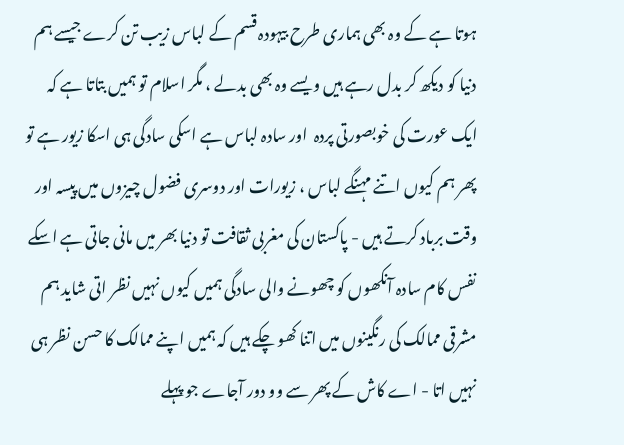ہوتا ہے کے وہ بھی ہماری طرح بیہودہ قسم کے لباس زیب تن کرے جیسے ہم دنیا کو دیکھ کر بدل رہے ہیں ویسے وہ بھی بدلے ، مگر اسلام تو ہمیں بتاتا ہے کہ ایک عورت کی خوبصورتی پردہ  اور سادہ لباس ہے اسکی سادگی ہی اسکا زیور ہے تو پھر ہم کیوں اتنے مہنگے لباس ، زیورات اور دوسری فضول چیزوں میں پیسہ اور وقت برباد کرتے ہیں - پاکستان کی مغربی ثقافت تو دنیا بھر میں مانی جاتی ہے اسکے نفس کام سادہ آنکھوں کو چھونے والی سادگی ہمیں کیوں نہیں نظر اتی شاید ہم مشرقی ممالک کی رنگینوں میں اتنا کھو چکے ہیں کہ ہمیں اپنے ممالک کا حسن نظر ہی  نہیں اتا - اے کاش کے پھر سے وو دور آجاے جو پہلے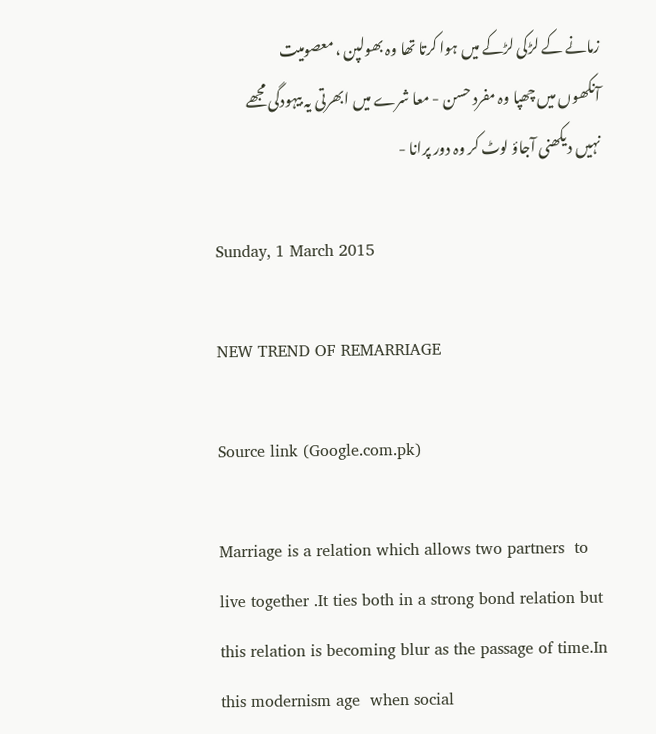زمانے کے لڑکی لڑکے میں ہوا کرتا تھا وہ بھولپن ، معصومیت آنکھوں میں چھپا وہ مفرد حسن - معا شرے میں ابھرتی یہ بیہودگی مجھے نہیں دیکھنی آجاؤ لوٹ کر وہ دور پرانا -

Sunday, 1 March 2015

NEW TREND OF REMARRIAGE

Source link (Google.com.pk)

Marriage is a relation which allows two partners  to live together .It ties both in a strong bond relation but this relation is becoming blur as the passage of time.In this modernism age  when social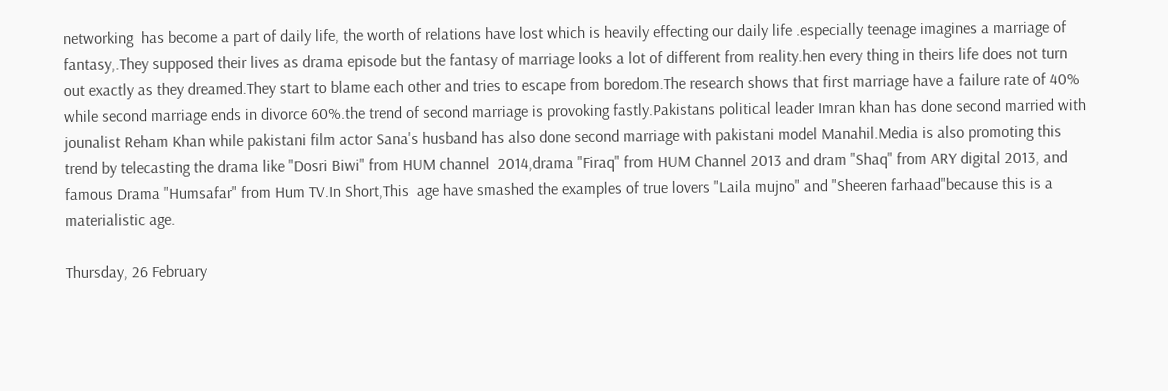networking  has become a part of daily life, the worth of relations have lost which is heavily effecting our daily life .especially teenage imagines a marriage of fantasy,.They supposed their lives as drama episode but the fantasy of marriage looks a lot of different from reality.hen every thing in theirs life does not turn out exactly as they dreamed.They start to blame each other and tries to escape from boredom.The research shows that first marriage have a failure rate of 40% while second marriage ends in divorce 60%.the trend of second marriage is provoking fastly.Pakistans political leader Imran khan has done second married with jounalist Reham Khan while pakistani film actor Sana's husband has also done second marriage with pakistani model Manahil.Media is also promoting this trend by telecasting the drama like "Dosri Biwi" from HUM channel  2014,drama "Firaq" from HUM Channel 2013 and dram "Shaq" from ARY digital 2013, and famous Drama "Humsafar" from Hum TV.In Short,This  age have smashed the examples of true lovers "Laila mujno" and "Sheeren farhaad"because this is a materialistic age.

Thursday, 26 February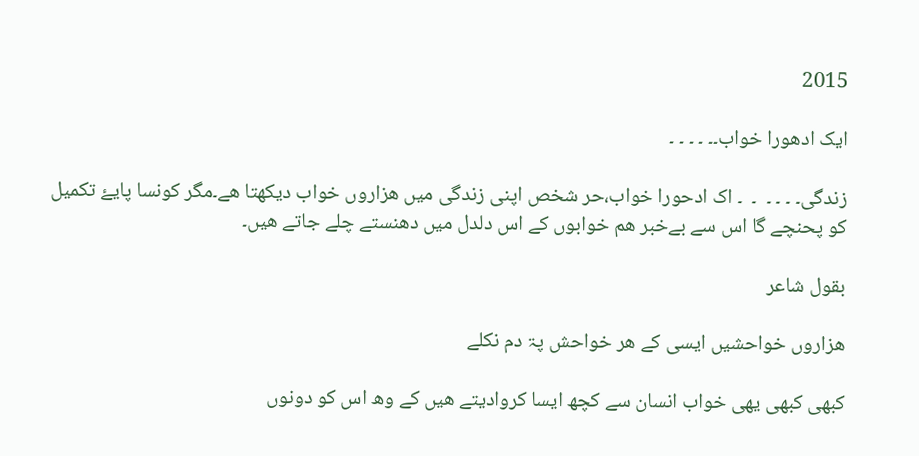2015

ایک ادھورا خواب۔۔ ۔ ۔ ۔ ۔

زندگی۔ ۔ ۔ ۔  ۔  ۔ اک ادحورا خواب،حر شخص اپنی زندگی میں ھزاروں خواب دیکھتا ھے۔مگر کونسا پایۓ تکمیل کو پحنچے گا اس سے بےخبر ھم خوابوں کے اس دلدل میں دھنستے چلے جاتے ھیں۔

بقول شاعر

ھزاروں خواحشیں ایسی کے ھر خواحش پۃ دم نکلے

کبھی کبھی یھی خواب انسان سے کچھ ایسا کروادیتے ھیں کے وھ اس کو دونوں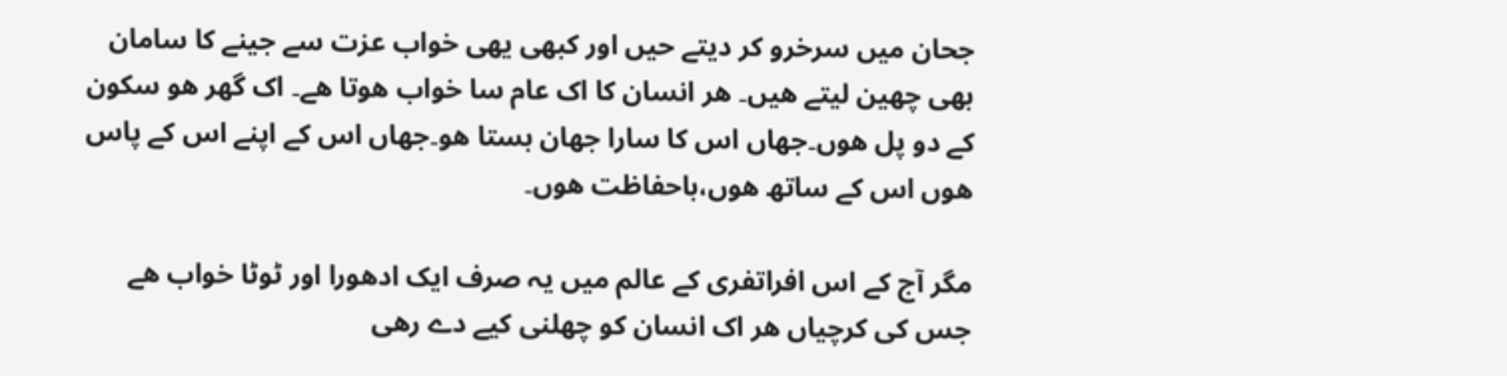جحان میں سرخرو کر دیتے حیں اور کبھی یھی خواب عزت سے جینے کا سامان بھی چھین لیتے ھیں۔ ھر انسان کا اک عام سا خواب ھوتا ھے۔ اک گھر ھو سکون کے دو پل ھوں۔جھاں اس کا سارا جھان بستا ھو۔جھاں اس کے اپنے اس کے پاس ھوں اس کے ساتھ ھوں،باحفاظت ھوں۔

مگر آج کے اس افراتفری کے عالم میں یہ صرف ایک ادھورا اور ٹوٹا خواب ھے جس کی کرچیاں ھر اک انسان کو چھلنی کیے دے رھی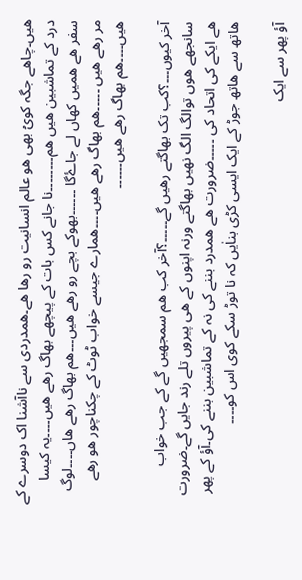ھیں۔چاھے جگہ کویُ بھی ھو عالم انسانیت رو رھا ھے۔ھمدردی سے ناآشنا اک دوسرے کے درد کے تماشبین ھیں ھم۔۔۔۔۔۔۔۔نا جانے کس بات کے پیچھے بھاگ رھے ھیں۔۔۔۔یہ کیسا سفر ھے ھمیں کھاں لے جاۓگا ۔۔۔۔۔۔بھوکے بچے رو رھے ھیں۔۔۔ھم بھاگ رھے ھاں۔۔۔۔لوگ مر رھے ھیں ۔۔۔۔۔ھم بھاگ رھے ھیں۔۔۔۔ھمارے جیسے خواب ٹوٹ کے چکناچور ھو رھے ھیں۔۔۔۔ھم بھاگ رھے ھیں۔۔۔۔۔۔

آخر کیوں۔۔۔؟کب تک بھاگتے رھیں گے۔۔۔۔۔؟آخر کب ھم سمجھیں گے کے جب خواب سانجھے ھوں توالگ الگ نھیں بھاگتے ورنہ اپنوں کے ھی پیروں تلے رند جایں گے۔ضرورت ھے ایکے کی اتحاد کی ۔۔۔۔۔ضرورت ھے ھمدرد بننے کی نہ کے تماشبین بننے کی۔آؤ کے پھر ھاتھ سے ھاتھ جوڑ کے ایک ایسی کڑی بناٰیں کہ نا توڑ سکے کوی اس کو۔۔۔۔

آؤ پھر سے ایک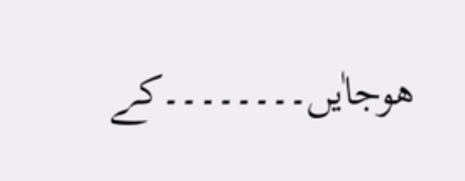ھوجاٰیں۔۔۔۔۔۔۔۔کے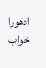ادھورا خواب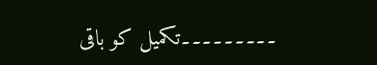۔۔۔۔۔۔۔۔۔تکمیل کو باقی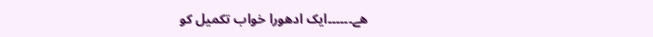ھے۔۔۔۔۔۔ایک ادھورا خواب تکمیل کو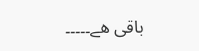باقی ھے۔۔۔۔۔